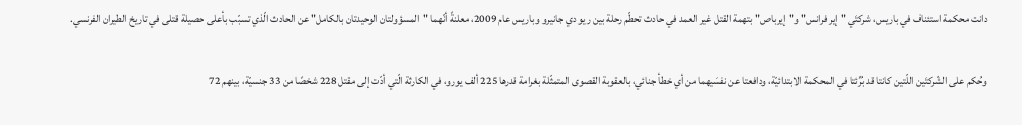دانت محكمة استئناف في باريس، شركتَي "إير فرانس" و"إيرباص" بتهمة القتل غير العمد في حادث تحطّم رحلة بين ريو دي جانيرو وباريس عام 2009، معلنةً أنّهما "المسؤولتان الوحيدتان بالكامل" عن الحادث الّذي تسبّب بأعلى حصيلة قتلى في تاريخ الطيران الفرنسي.

وحُكم على الشّركتَين اللّتين كانتا قد بُرِّئتا في المحكمة الابتدائيّة، ودافعتا عن نفسَيهما من أي خطأ جنائي، بالعقوبة القصوى المتمثّلة بغرامة قدرها 225 ألف يورو، في الكارثة الّتي أدّت إلى مقتل 228 شخصًا من 33 جنسيّة، بينهم 72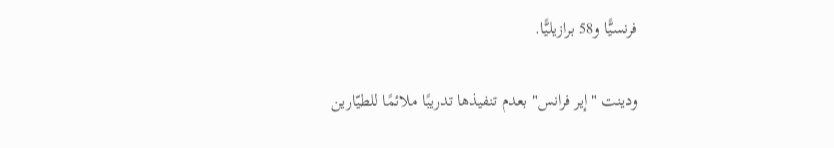فرنسيًّا و58 برازيليًّا.

ودينت "إير فرانس" بعدم تنفيذها تدريبًا ملائمًا للطيّارين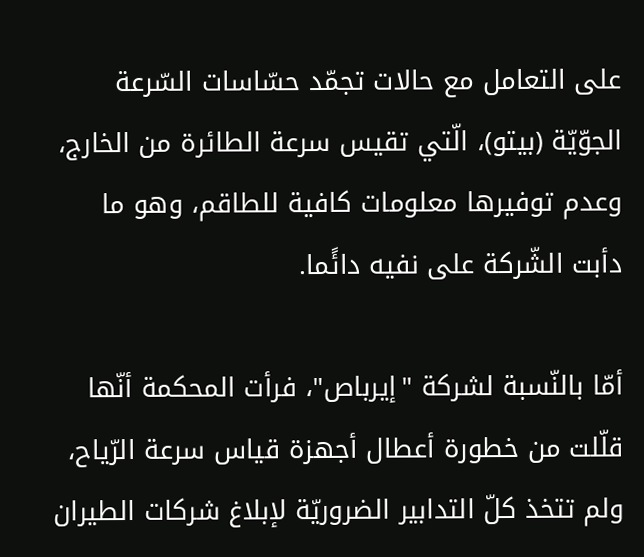على التعامل مع حالات تجمّد حسّاسات السّرعة الجوّيّة (بيتو)، الّتي تقيس سرعة الطائرة من الخارج، وعدم توفيرها معلومات كافية للطاقم، وهو ما دأبت الشّركة على نفيه دائًما.

أمّا بالنّسبة لشركة "إيرباص"، فرأت المحكمة أنّها قلّلت من خطورة أعطال أجهزة قياس سرعة الرّياح، ولم تتخذ كلّ التدابير الضروريّة لإبلاغ شركات الطيران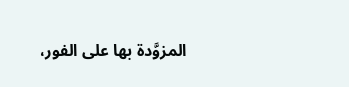المزوَّدة بها على الفور،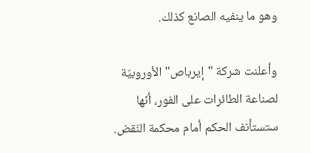وهو ما ينفيه الصانع كذلك.

وأعلنت شركة "إيرباص" الأوروبيّة لصناعة الطائرات على الفور، أنّها ستستأنف الحكم أمام محكمة النّقض.